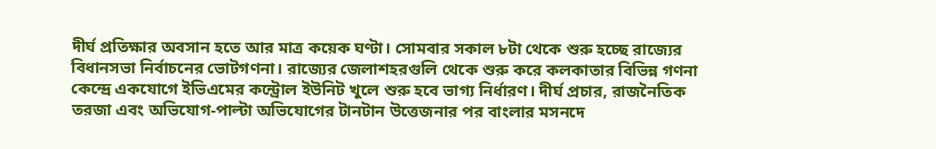দীর্ঘ প্রতিক্ষার অবসান হতে আর মাত্র কয়েক ঘণ্টা। সোমবার সকাল ৮টা থেকে শুরু হচ্ছে রাজ্যের বিধানসভা নির্বাচনের ভোটগণনা। রাজ্যের জেলাশহরগুলি থেকে শুরু করে কলকাতার বিভিন্ন গণনা কেন্দ্রে একযোগে ইভিএমের কন্ট্রোল ইউনিট খুলে শুরু হবে ভাগ্য নির্ধারণ। দীর্ঘ প্রচার, রাজনৈতিক তরজা এবং অভিযোগ-পাল্টা অভিযোগের টানটান উত্তেজনার পর বাংলার মসনদে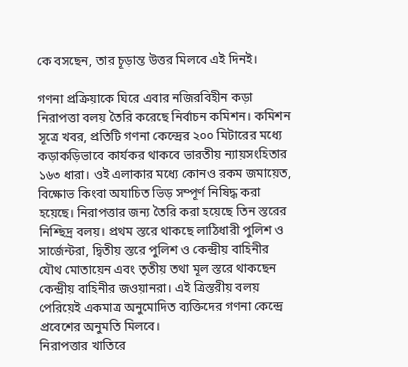কে বসছেন, তার চূড়ান্ত উত্তর মিলবে এই দিনই।

গণনা প্রক্রিয়াকে ঘিরে এবার নজিরবিহীন কড়া নিরাপত্তা বলয় তৈরি করেছে নির্বাচন কমিশন। কমিশন সূত্রে খবর, প্রতিটি গণনা কেন্দ্রের ২০০ মিটারের মধ্যে কড়াকড়িভাবে কার্যকর থাকবে ভারতীয় ন্যায়সংহিতার ১৬৩ ধারা। ওই এলাকার মধ্যে কোনও রকম জমায়েত, বিক্ষোভ কিংবা অযাচিত ভিড় সম্পূর্ণ নিষিদ্ধ করা হয়েছে। নিরাপত্তার জন্য তৈরি করা হয়েছে তিন স্তরের নিশ্ছিদ্র বলয়। প্রথম স্তরে থাকছে লাঠিধারী পুলিশ ও সার্জেন্টরা, দ্বিতীয় স্তরে পুলিশ ও কেন্দ্রীয় বাহিনীর যৌথ মোতায়েন এবং তৃতীয় তথা মূল স্তরে থাকছেন কেন্দ্রীয় বাহিনীর জওয়ানরা। এই ত্রিস্তরীয় বলয় পেরিয়েই একমাত্র অনুমোদিত ব্যক্তিদের গণনা কেন্দ্রে প্রবেশের অনুমতি মিলবে।
নিরাপত্তার খাতিরে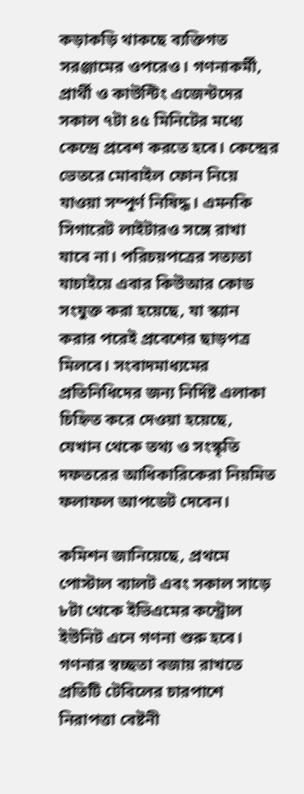কড়াকড়ি থাকছে ব্যক্তিগত সরঞ্জামের ওপরেও। গণনাকর্মী, প্রার্থী ও কাউন্টিং এজেন্টদের সকাল ৭টা ৪৫ মিনিটের মধ্যে কেন্দ্রে প্রবেশ করতে হবে। কেন্দ্রের ভেতরে মোবাইল ফোন নিয়ে যাওয়া সম্পূর্ণ নিষিদ্ধ। এমনকি সিগারেট লাইটারও সঙ্গে রাখা যাবে না। পরিচয়পত্রের সত্যতা যাচাইয়ে এবার কিউআর কোড সংযুক্ত করা হয়েছে, যা স্ক্যান করার পরেই প্রবেশের ছাড়পত্র মিলবে। সংবাদমাধ্যমের প্রতিনিধিদের জন্য নির্দিষ্ট এলাকা চিহ্নিত করে দেওয়া হয়েছে, যেখান থেকে তথ্য ও সংস্কৃতি দফতরের আধিকারিকেরা নিয়মিত ফলাফল আপডেট দেবেন।

কমিশন জানিয়েছে, প্রথমে পোস্টাল ব্যালট এবং সকাল সাড়ে ৮টা থেকে ইভিএমের কন্ট্রোল ইউনিট এনে গণনা শুরু হবে। গণনার স্বচ্ছতা বজায় রাখতে প্রতিটি টেবিলের চারপাশে নিরাপত্তা বেষ্টনী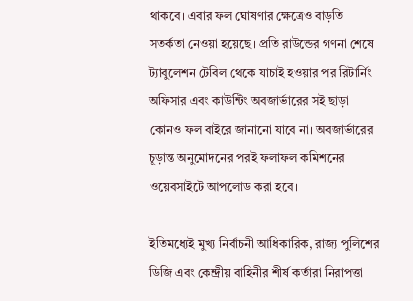থাকবে। এবার ফল ঘোষণার ক্ষেত্রেও বাড়তি সতর্কতা নেওয়া হয়েছে। প্রতি রাউন্ডের গণনা শেষে ট্যাবুলেশন টেবিল থেকে যাচাই হওয়ার পর রিটার্নিং অফিসার এবং কাউন্টিং অবজার্ভারের সই ছাড়া কোনও ফল বাইরে জানানো যাবে না। অবজার্ভারের চূড়ান্ত অনুমোদনের পরই ফলাফল কমিশনের ওয়েবসাইটে আপলোড করা হবে।

ইতিমধ্যেই মুখ্য নির্বাচনী আধিকারিক, রাজ্য পুলিশের ডিজি এবং কেন্দ্রীয় বাহিনীর শীর্ষ কর্তারা নিরাপত্তা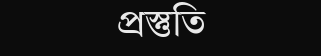প্রস্তুতি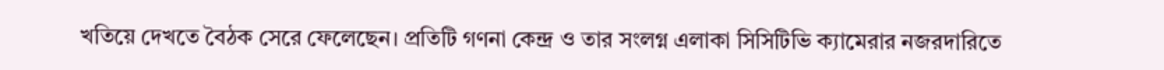খতিয়ে দেখতে বৈঠক সেরে ফেলেছেন। প্রতিটি গণনা কেন্দ্র ও তার সংলগ্ন এলাকা সিসিটিভি ক্যামেরার নজরদারিতে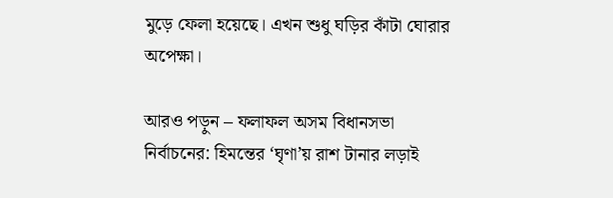মুড়ে ফেলা হয়েছে। এখন শুধু ঘড়ির কাঁটা ঘোরার অপেক্ষা।

আরও পড়ুন – ফলাফল অসম বিধানসভা নির্বাচনের: হিমন্তের ‘ঘৃণা’য় রাশ টানার লড়াই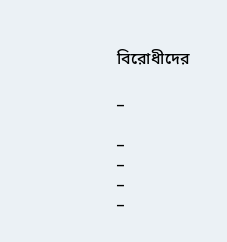বিরোধীদের

_

_
_
_
_